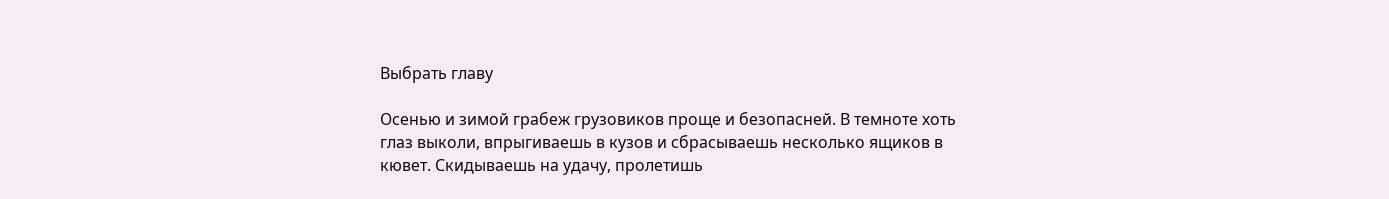Выбрать главу

Осенью и зимой грабеж грузовиков проще и безопасней. В темноте хоть глаз выколи, впрыгиваешь в кузов и сбрасываешь несколько ящиков в кювет. Скидываешь на удачу, пролетишь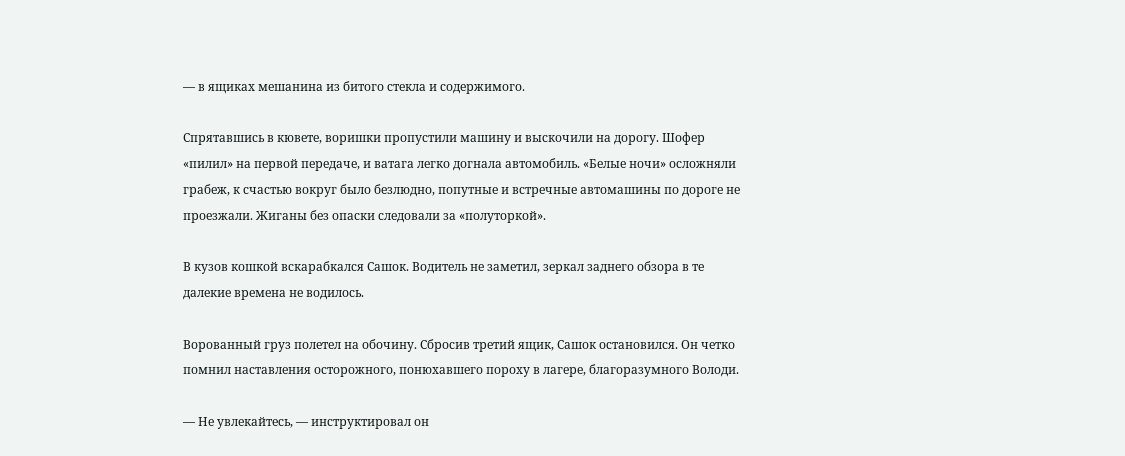— в ящиках мешанина из битого стекла и содержимого.

Спрятавшись в кювете, воришки пропустили машину и выскочили на дорогу. Шофер «пилил» на первой передаче, и ватага легко догнала автомобиль. «Белые ночи» осложняли грабеж, к счастью вокруг было безлюдно, попутные и встречные автомашины по дороге не проезжали. Жиганы без опаски следовали за «полуторкой».

В кузов кошкой вскарабкался Сашок. Водитель не заметил, зеркал заднего обзора в те далекие времена не водилось.

Ворованный груз полетел на обочину. Сбросив третий ящик, Сашок остановился. Он четко помнил наставления осторожного, понюхавшего пороху в лагере, благоразумного Володи.

— Не увлекайтесь, — инструктировал он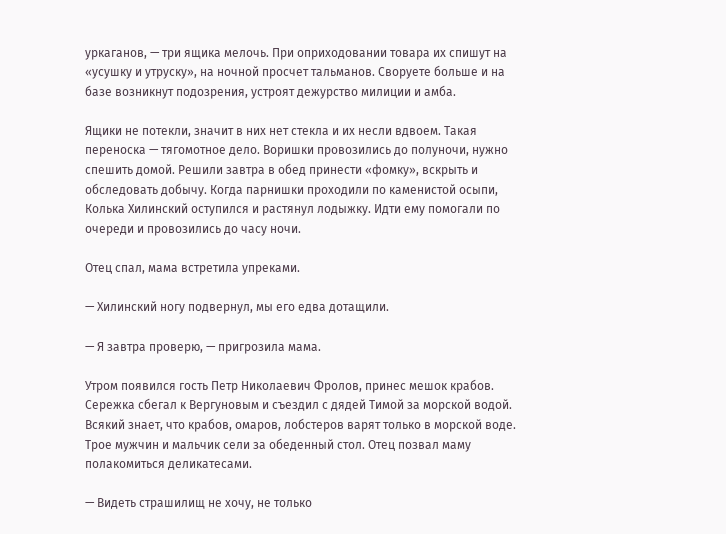уркаганов, — три ящика мелочь. При оприходовании товара их спишут на «усушку и утруску», на ночной просчет тальманов. Своруете больше и на базе возникнут подозрения, устроят дежурство милиции и амба.

Ящики не потекли, значит в них нет стекла и их несли вдвоем. Такая переноска — тягомотное дело. Воришки провозились до полуночи, нужно спешить домой. Решили завтра в обед принести «фомку», вскрыть и обследовать добычу. Когда парнишки проходили по каменистой осыпи, Колька Хилинский оступился и растянул лодыжку. Идти ему помогали по очереди и провозились до часу ночи.

Отец спал, мама встретила упреками.

— Хилинский ногу подвернул, мы его едва дотащили.

— Я завтра проверю, — пригрозила мама.

Утром появился гость Петр Николаевич Фролов, принес мешок крабов. Сережка сбегал к Вергуновым и съездил с дядей Тимой за морской водой. Всякий знает, что крабов, омаров, лобстеров варят только в морской воде. Трое мужчин и мальчик сели за обеденный стол. Отец позвал маму полакомиться деликатесами.

— Видеть страшилищ не хочу, не только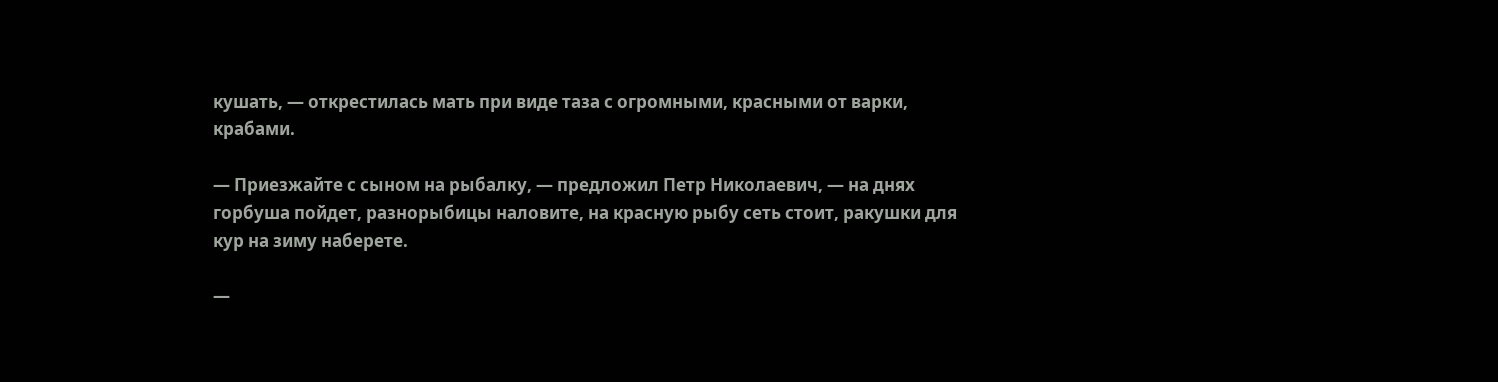кушать, — открестилась мать при виде таза с огромными, красными от варки, крабами.

— Приезжайте с сыном на рыбалку, — предложил Петр Николаевич, — на днях горбуша пойдет, разнорыбицы наловите, на красную рыбу сеть стоит, ракушки для кур на зиму наберете.

—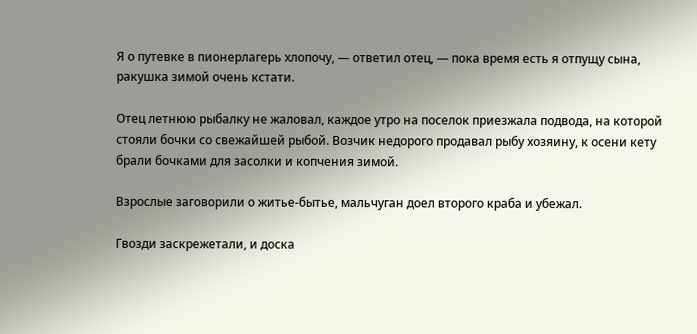Я о путевке в пионерлагерь хлопочу, — ответил отец, — пока время есть я отпущу сына, ракушка зимой очень кстати.

Отец летнюю рыбалку не жаловал, каждое утро на поселок приезжала подвода, на которой стояли бочки со свежайшей рыбой. Возчик недорого продавал рыбу хозяину, к осени кету брали бочками для засолки и копчения зимой.

Взрослые заговорили о житье-бытье, мальчуган доел второго краба и убежал.

Гвозди заскрежетали, и доска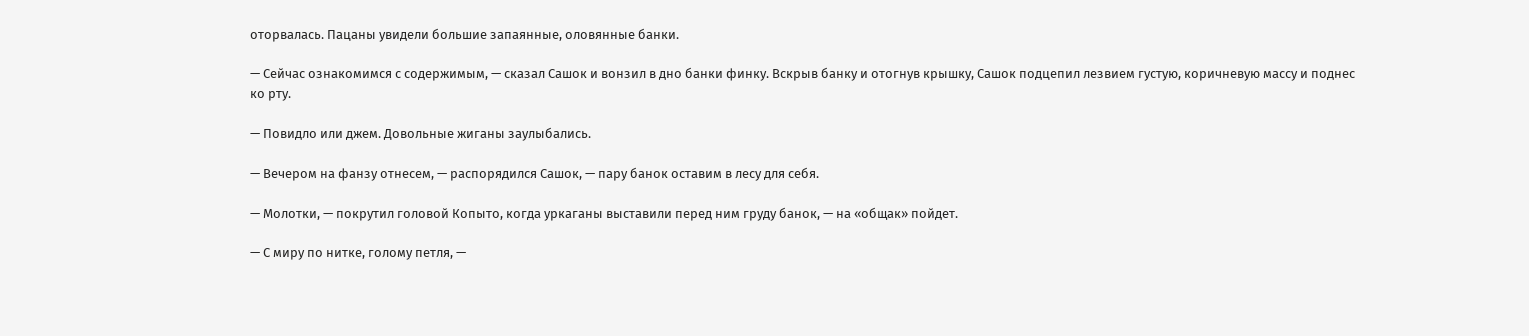оторвалась. Пацаны увидели большие запаянные, оловянные банки.

— Сейчас ознакомимся с содержимым, — сказал Сашок и вонзил в дно банки финку. Вскрыв банку и отогнув крышку, Сашок подцепил лезвием густую, коричневую массу и поднес ко рту.

— Повидло или джем. Довольные жиганы заулыбались.

— Вечером на фанзу отнесем, — распорядился Сашок, — пару банок оставим в лесу для себя.

— Молотки, — покрутил головой Копыто, когда уркаганы выставили перед ним груду банок, — на «общак» пойдет.

— С миру по нитке, голому петля, —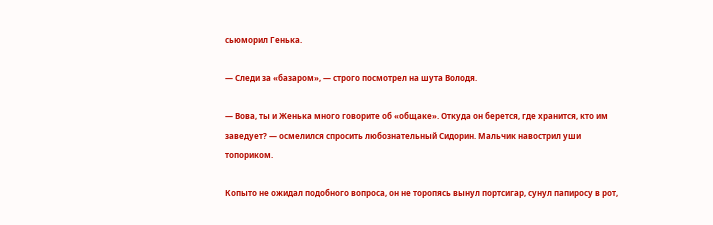сьюморил Генька.

— Следи за «базаром», — строго посмотрел на шута Володя.

— Вова, ты и Женька много говорите об «общаке». Откуда он берется, где хранится, кто им заведует? — осмелился спросить любознательный Сидорин. Мальчик навострил уши топориком.

Копыто не ожидал подобного вопроса, он не торопясь вынул портсигар, сунул папиросу в рот,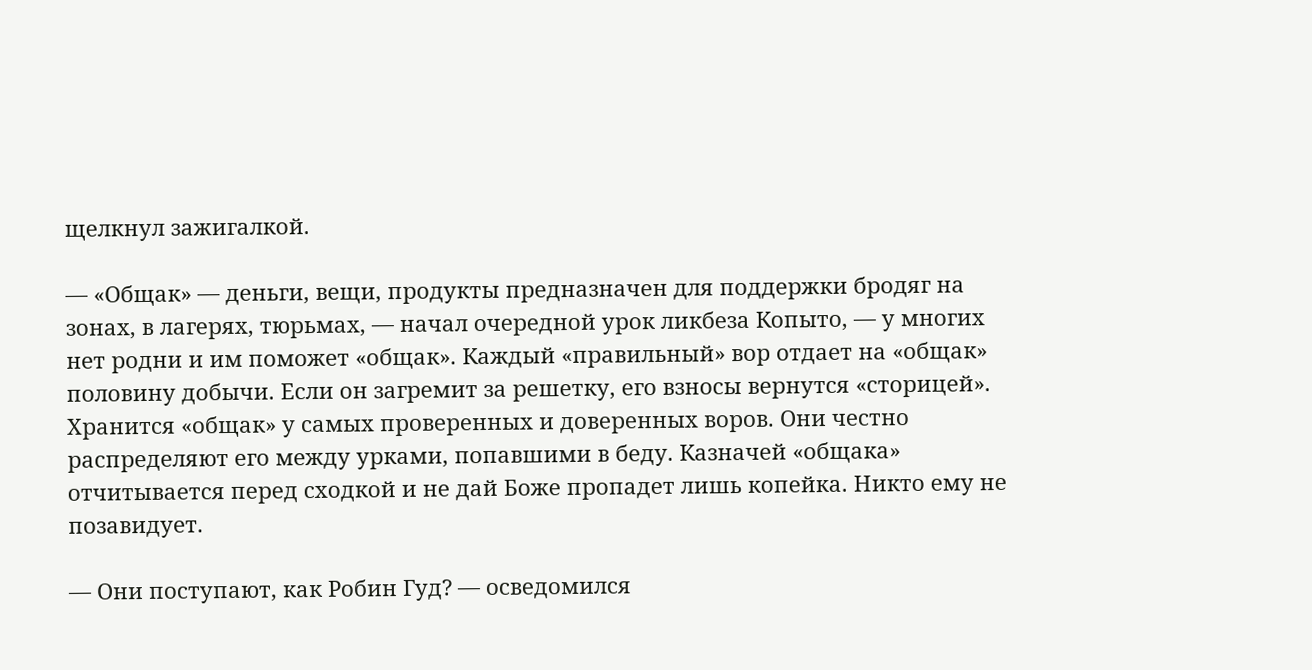щелкнул зажигалкой.

— «Общак» — деньги, вещи, продукты предназначен для поддержки бродяг на зонах, в лагерях, тюрьмах, — начал очередной урок ликбеза Копыто, — у многих нет родни и им поможет «общак». Каждый «правильный» вор отдает на «общак» половину добычи. Если он загремит за решетку, его взносы вернутся «сторицей». Хранится «общак» у самых проверенных и доверенных воров. Они честно распределяют его между урками, попавшими в беду. Казначей «общака» отчитывается перед сходкой и не дай Боже пропадет лишь копейка. Никто ему не позавидует.

— Они поступают, как Робин Гуд? — осведомился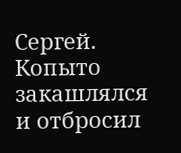Сергей. Копыто закашлялся и отбросил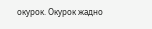окурок. Окурок жадно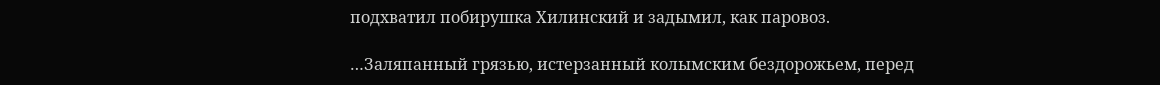подхватил побирушка Хилинский и задымил, как паровоз.

…Заляпанный грязью, истерзанный колымским бездорожьем, перед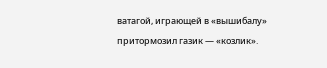ватагой, играющей в «вышибалу» притормозил газик — «козлик».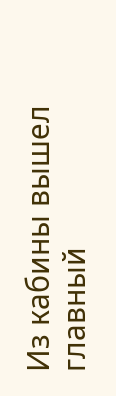Из кабины вышел главный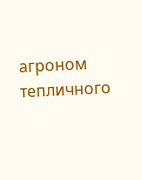агроном тепличного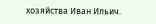хозяйства Иван Ильич.